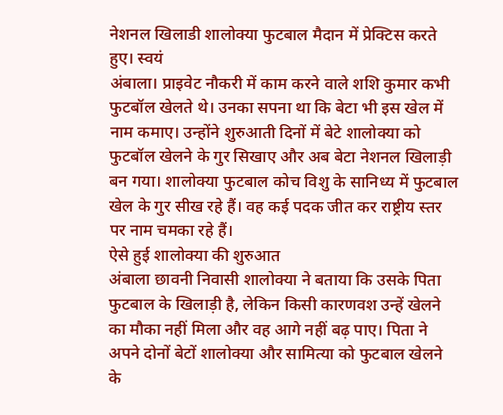नेशनल खिलाडी शालोक्या फुटबाल मैदान में प्रेक्टिस करते हुए। स्वयं
अंबाला। प्राइवेट नौकरी में काम करने वाले शशि कुमार कभी फुटबॉल खेलते थे। उनका सपना था कि बेटा भी इस खेल में नाम कमाए। उन्होंने शुरुआती दिनों में बेटे शालोक्या को फुटबॉल खेलने के गुर सिखाए और अब बेटा नेशनल खिलाड़ी बन गया। शालोक्या फुटबाल कोच विशु के सानिध्य में फुटबाल खेल के गुर सीख रहे हैं। वह कई पदक जीत कर राष्ट्रीय स्तर पर नाम चमका रहे हैं।
ऐसे हुई शालोक्या की शुरुआत
अंबाला छावनी निवासी शालोक्या ने बताया कि उसके पिता फुटबाल के खिलाड़ी है, लेकिन किसी कारणवश उन्हें खेलने का मौका नहीं मिला और वह आगे नहीं बढ़ पाए। पिता ने अपने दोनों बेटों शालोक्या और सामित्या को फुटबाल खेलने के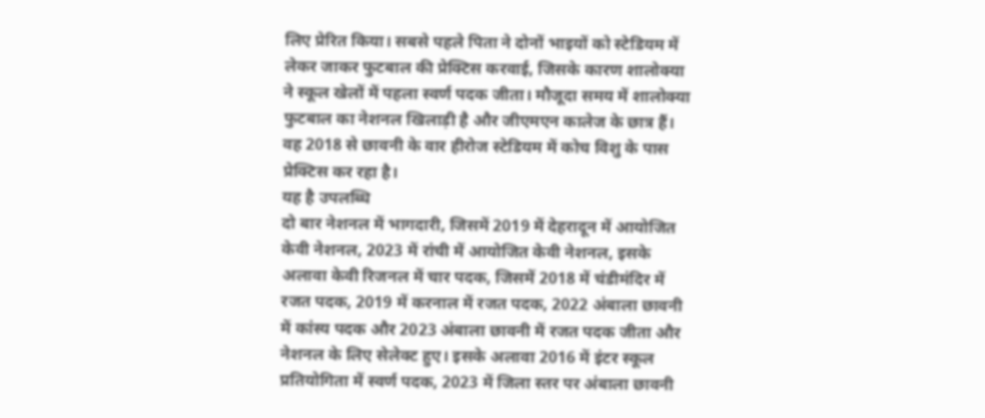लिए प्रेरित किया। सबसे पहले पिता ने दोनों भाइयों को स्टेडियम में लेकर जाकर फुटबाल की प्रेक्टिस करवाई, जिसके कारण शालोक्या ने स्कूल खेलों में पहला स्वर्ण पदक जीता। मौजूदा समय में शालोक्या फुटबाल का नेशनल खिलाड़ी है और जीएमएन कालेज के छात्र हैं। वह 2018 से छावनी के वार हीरोज स्टेडियम में कोच विशु के पास प्रेक्टिस कर रहा है।
यह है उपलब्धि
दो बार नेशनल में भागदारी, जिसमें 2019 में देहरादून में आयोजित केवी नेशनल, 2023 में रांची में आयोजित केवी नेशनल, इसके अलावा केवी रिजनल में चार पदक, जिसमें 2018 में चंडीमंदिर में रजत पदक, 2019 में करनाल में रजत पदक, 2022 अंबाला छावनी में कांस्य पदक और 2023 अंबाला छावनी में रजत पदक जीता और नेशनल के लिए सेलेक्ट हुए। इसके अलावा 2016 में इंटर स्कूल प्रतियोगिता में स्वर्ण पदक, 2023 में जिला स्तर पर अंबाला छावनी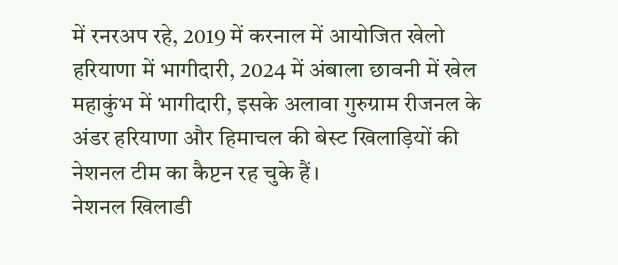में रनरअप रहे, 2019 में करनाल में आयोजित खेलो हरियाणा में भागीदारी, 2024 में अंबाला छावनी में खेल महाकुंभ में भागीदारी, इसके अलावा गुरुग्राम रीजनल के अंडर हरियाणा और हिमाचल की बेस्ट खिलाड़ियों की नेशनल टीम का कैप्टन रह चुके हैं।
नेशनल खिलाडी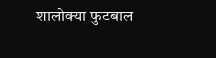शालोक्या फुटबाल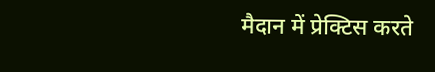मैदान में प्रेक्टिस करते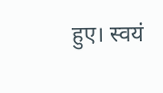हुए। स्वयं